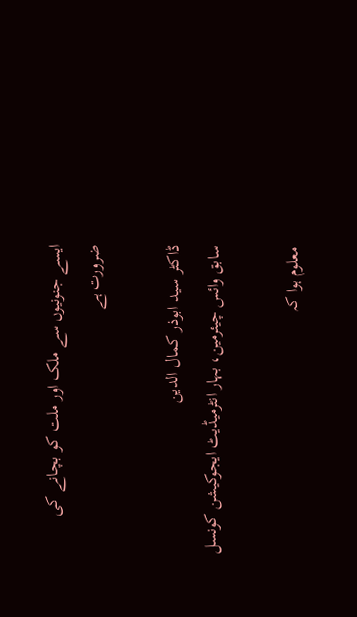ایسے جنونیوں سے ملک اور ملت کو بچانے کی ضرورت ہے

ڈاکٹر سید ابوذر کمال الدین
سابق وائس چیئرمین، بہار انٹرمیڈیٹ ایجوکیشن کونسل

معلوم ہوا کہ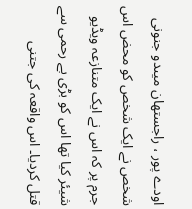اودے پور ، راجستھان میںدو جنونی شخص نے ایک شخص کو محض اس جرم پر کہ اس نے ایک متنازعہ ویڈیو شیئر کیا تھا اس کو بڑی بے رحمی سے قتل کردیا۔ اس واقعہ کی جتنی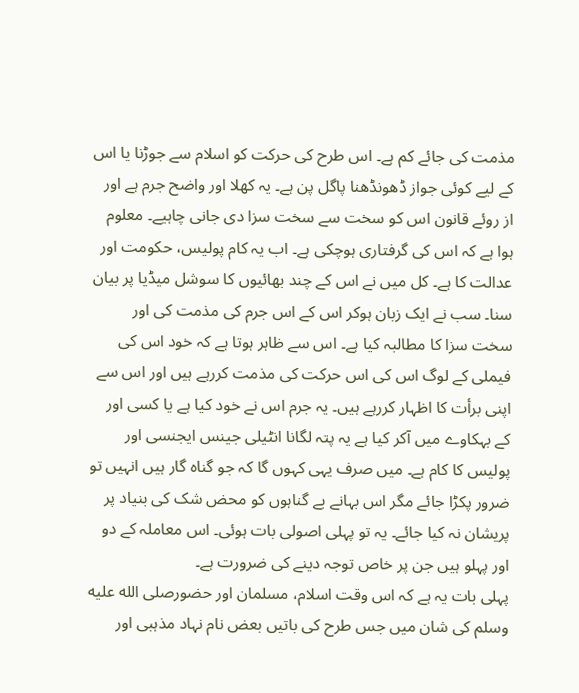مذمت کی جائے کم ہے۔ اس طرح کی حرکت کو اسلام سے جوڑنا یا اس کے لیے کوئی جواز ڈھونڈھنا پاگل پن ہے۔ یہ کھلا اور واضح جرم ہے اور از روئے قانون اس کو سخت سے سخت سزا دی جانی چاہیے۔ معلوم ہوا ہے کہ اس کی گرفتاری ہوچکی ہے۔ اب یہ کام پولیس، حکومت اور عدالت کا ہے۔ کل میں نے اس کے چند بھائیوں کا سوشل میڈیا پر بیان سنا۔ سب نے ایک زبان ہوکر اس کے اس جرم کی مذمت کی اور سخت سزا کا مطالبہ کیا ہے۔ اس سے ظاہر ہوتا ہے کہ خود اس کی فیملی کے لوگ اس کی اس حرکت کی مذمت کررہے ہیں اور اس سے اپنی برأت کا اظہار کررہے ہیں۔ یہ جرم اس نے خود کیا ہے یا کسی اور کے بہکاوے میں آکر کیا ہے یہ پتہ لگانا انٹیلی جینس ایجنسی اور پولیس کا کام ہے۔ میں صرف یہی کہوں گا کہ جو گناہ گار ہیں انہیں تو ضرور پکڑا جائے مگر اس بہانے بے گناہوں کو محض شک کی بنیاد پر پریشان نہ کیا جائے۔ یہ تو پہلی اصولی بات ہوئی۔ اس معاملہ کے دو اور پہلو ہیں جن پر خاص توجہ دینے کی ضرورت ہے۔
پہلی بات یہ ہے کہ اس وقت اسلام، مسلمان اور حضورصلى الله عليه وسلم کی شان میں جس طرح کی باتیں بعض نام نہاد مذہبی اور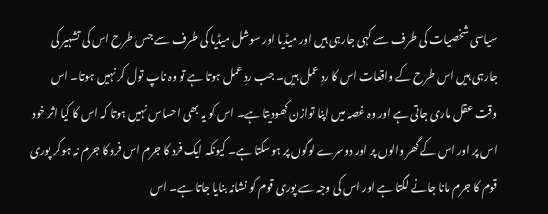سیاسی شخصیات کی طرف سے کہی جارہی ہیں اور میڈیا اور سوشل میڈیا کی طرف سے جس طرح اس کی تشہیر کی جارہی ہیں اس طرح کے واقعات اس کا ردِ عمل ہیں۔ جب ردِ عمل ہوتا ہے تو وہ ناپ تول کر نہیں ہوتا۔ اس وقت عقل ماری جاتی ہے اور وہ غصہ میں اپنا توازن کھودیتا ہے۔ اس کو یہ بھی احساس نہیں ہوتا کہ اس کا کیا اثر خود اس پر اور اس کے گھر والوں پر اور دوسرے لوگوں پر ہوسکتا ہے۔ کیونکہ ایک فرد کا جرم اس فرد کا جرم نہ ہوکر پوری قوم کا جرم مانا جانے لگتا ہے اور اس کی وجہ سے پوری قوم کو نشانہ بنایا جاتا ہے۔ اس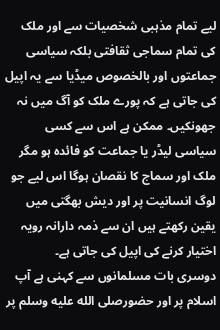لیے تمام مذہبی شخصیات سے اور ملک کی تمام سماجی ثقافتی بلکہ سیاسی جماعتوں اور بالخصوص میڈیا سے یہ اپیل کی جاتی ہے کہ پورے ملک کو آگ میں نہ جھونکیں۔ ممکن ہے اس سے کسی سیاسی لیڈر یا جماعت کو فائدہ ہو مگر ملک اور سماج کا نقصان ہوگا اس لیے جو لوگ انسانیت پر اور دیش بھگتی میں یقین رکھتے ہیں ان سے ذمہ دارانہ رویہ اختیار کرنے کی اپیل کی جاتی ہے۔
دوسری بات مسلمانوں سے کہنی ہے آپ اسلام پر اور حضورصلى الله عليه وسلم پر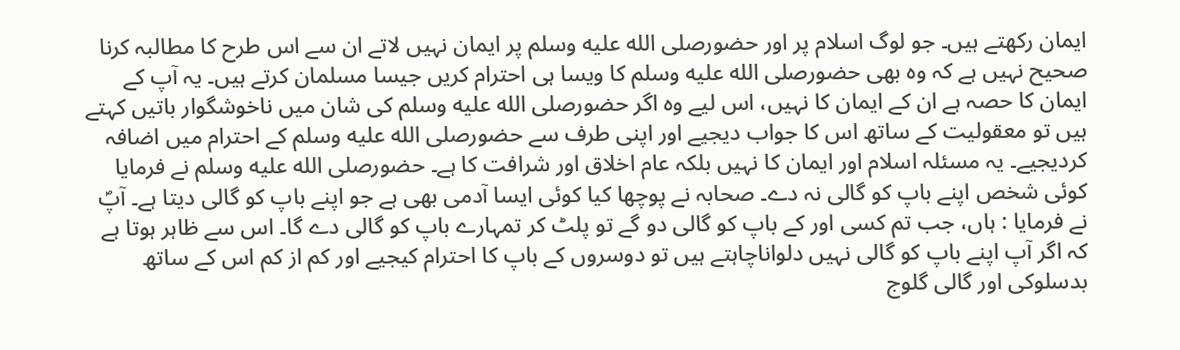ایمان رکھتے ہیں۔ جو لوگ اسلام پر اور حضورصلى الله عليه وسلم پر ایمان نہیں لاتے ان سے اس طرح کا مطالبہ کرنا صحیح نہیں ہے کہ وہ بھی حضورصلى الله عليه وسلم کا ویسا ہی احترام کریں جیسا مسلمان کرتے ہیں۔ یہ آپ کے ایمان کا حصہ ہے ان کے ایمان کا نہیں، اس لیے وہ اگر حضورصلى الله عليه وسلم کی شان میں ناخوشگوار باتیں کہتے ہیں تو معقولیت کے ساتھ اس کا جواب دیجیے اور اپنی طرف سے حضورصلى الله عليه وسلم کے احترام میں اضافہ کردیجیے۔ یہ مسئلہ اسلام اور ایمان کا نہیں بلکہ عام اخلاق اور شرافت کا ہے۔ حضورصلى الله عليه وسلم نے فرمایا کوئی شخص اپنے باپ کو گالی نہ دے۔ صحابہ نے پوچھا کیا کوئی ایسا آدمی بھی ہے جو اپنے باپ کو گالی دیتا ہے۔ آپؐ نے فرمایا : ہاں، جب تم کسی اور کے باپ کو گالی دو گے تو پلٹ کر تمہارے باپ کو گالی دے گا۔ اس سے ظاہر ہوتا ہے کہ اگر آپ اپنے باپ کو گالی نہیں دلواناچاہتے ہیں تو دوسروں کے باپ کا احترام کیجیے اور کم از کم اس کے ساتھ بدسلوکی اور گالی گلوج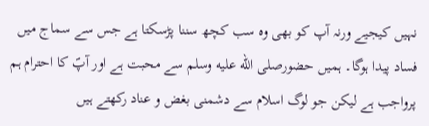نہیں کیجیے ورنہ آپ کو بھی وہ سب کچھ سننا پڑسکتا ہے جس سے سماج میں فساد پیدا ہوگا۔ ہمیں حضورصلى الله عليه وسلم سے محبت ہے اور آپؐ کا احترام ہم پرواجب ہے لیکن جو لوگ اسلام سے دشمنی بغض و عناد رکھتے ہیں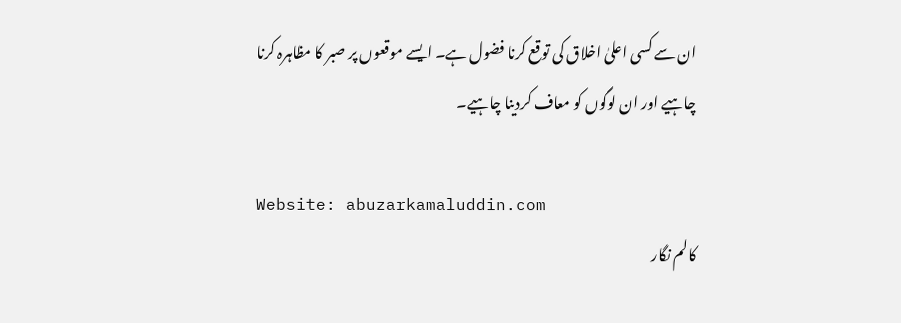ان سے کسی اعلیٰ اخلاق کی توقع کرنا فضول ہے۔ ایسے موقعوں پر صبر کا مظاہرہ کرنا چاہیے اور ان لوگوں کو معاف کردینا چاہیے۔

Website: abuzarkamaluddin.com
کالم نگار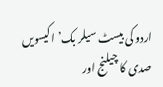اردو کی بیسٹ سیلر بک’اکیسویں صدی کا چیلنج اور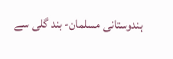ہندوستانی مسلمان- بند گلی سے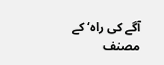آگے کی راہ‘ کے مصنف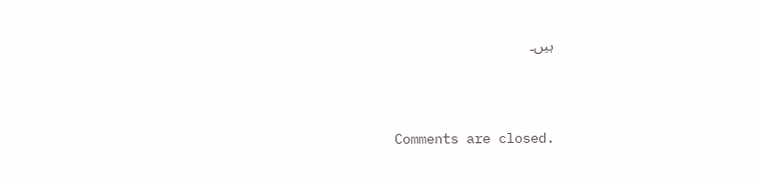ہیں۔



Comments are closed.